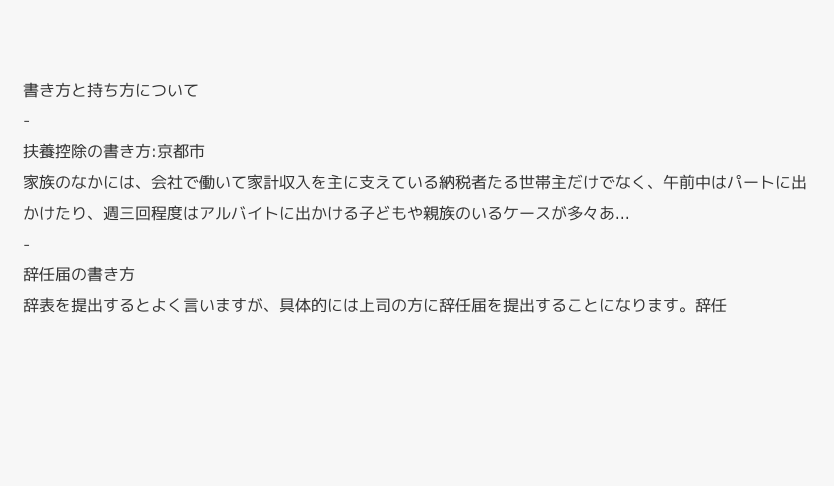書き方と持ち方について
-
扶養控除の書き方:京都市
家族のなかには、会社で働いて家計収入を主に支えている納税者たる世帯主だけでなく、午前中はパートに出かけたり、週三回程度はアルバイトに出かける子どもや親族のいるケースが多々あ...
-
辞任届の書き方
辞表を提出するとよく言いますが、具体的には上司の方に辞任届を提出することになります。辞任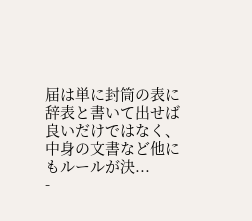届は単に封筒の表に辞表と書いて出せば良いだけではなく、中身の文書など他にもルールが決...
-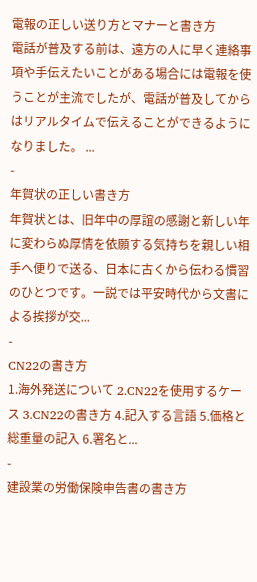電報の正しい送り方とマナーと書き方
電話が普及する前は、遠方の人に早く連絡事項や手伝えたいことがある場合には電報を使うことが主流でしたが、電話が普及してからはリアルタイムで伝えることができるようになりました。 ...
-
年賀状の正しい書き方
年賀状とは、旧年中の厚誼の感謝と新しい年に変わらぬ厚情を依願する気持ちを親しい相手へ便りで送る、日本に古くから伝わる慣習のひとつです。一説では平安時代から文書による挨拶が交...
-
CN22の書き方
1.海外発送について 2.CN22を使用するケース 3.CN22の書き方 4.記入する言語 5.価格と総重量の記入 6.署名と...
-
建設業の労働保険申告書の書き方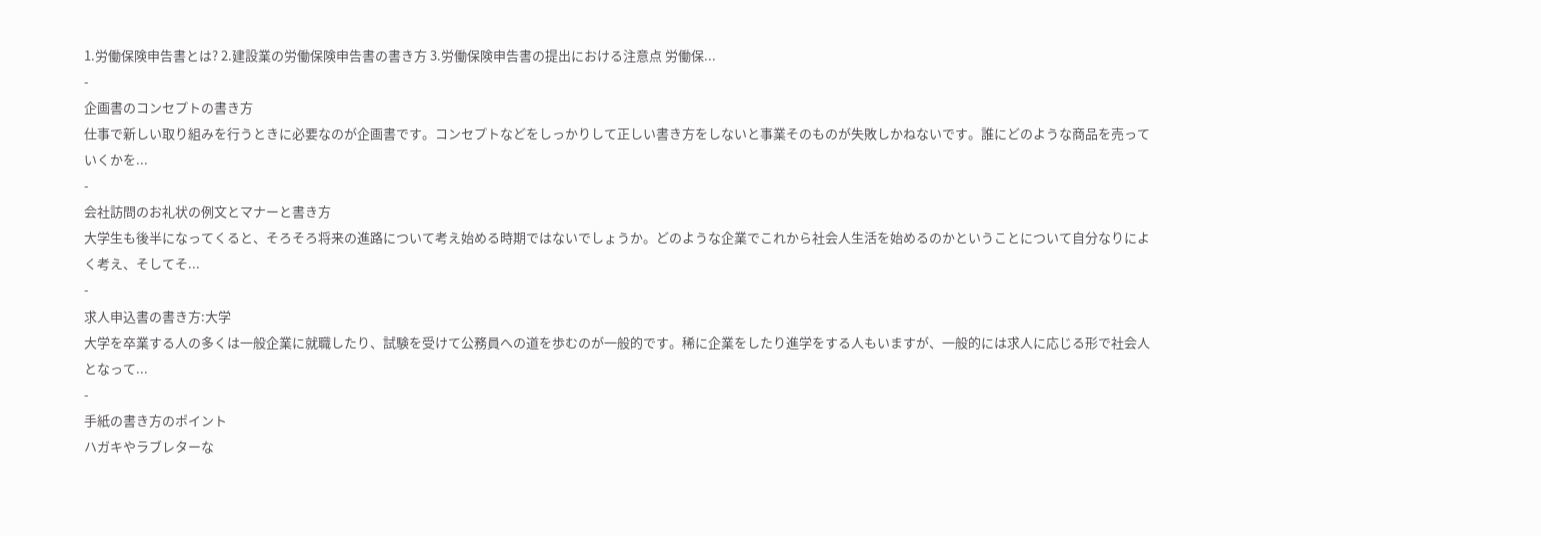1.労働保険申告書とは? 2.建設業の労働保険申告書の書き方 3.労働保険申告書の提出における注意点 労働保...
-
企画書のコンセプトの書き方
仕事で新しい取り組みを行うときに必要なのが企画書です。コンセプトなどをしっかりして正しい書き方をしないと事業そのものが失敗しかねないです。誰にどのような商品を売っていくかを...
-
会社訪問のお礼状の例文とマナーと書き方
大学生も後半になってくると、そろそろ将来の進路について考え始める時期ではないでしょうか。どのような企業でこれから社会人生活を始めるのかということについて自分なりによく考え、そしてそ...
-
求人申込書の書き方:大学
大学を卒業する人の多くは一般企業に就職したり、試験を受けて公務員への道を歩むのが一般的です。稀に企業をしたり進学をする人もいますが、一般的には求人に応じる形で社会人となって...
-
手紙の書き方のポイント
ハガキやラブレターな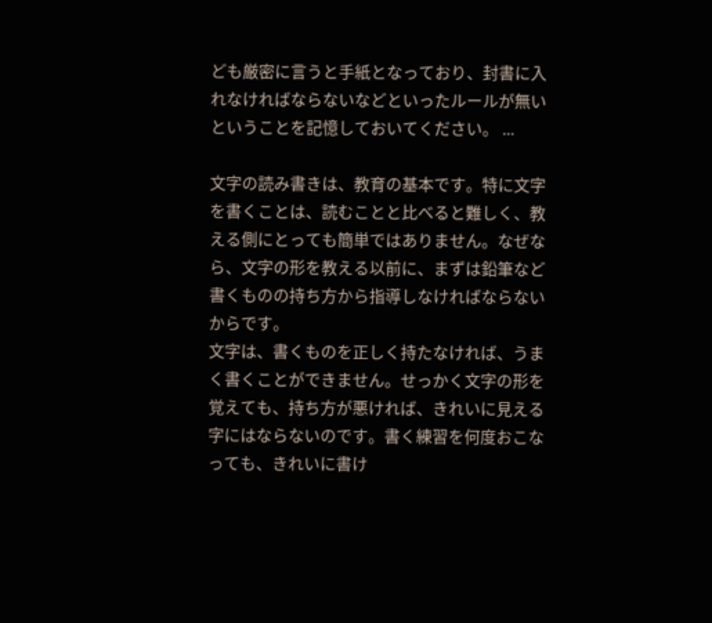ども厳密に言うと手紙となっており、封書に入れなければならないなどといったルールが無いということを記憶しておいてください。 ...

文字の読み書きは、教育の基本です。特に文字を書くことは、読むことと比べると難しく、教える側にとっても簡単ではありません。なぜなら、文字の形を教える以前に、まずは鉛筆など書くものの持ち方から指導しなければならないからです。
文字は、書くものを正しく持たなければ、うまく書くことができません。せっかく文字の形を覚えても、持ち方が悪ければ、きれいに見える字にはならないのです。書く練習を何度おこなっても、きれいに書け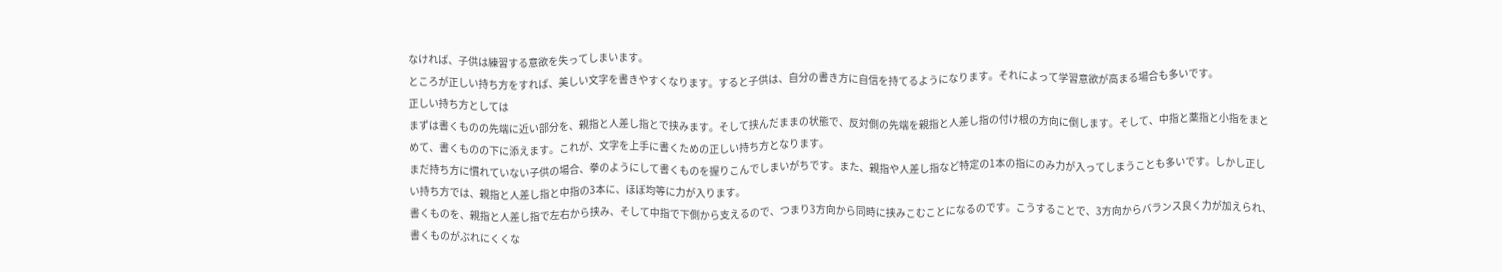なければ、子供は練習する意欲を失ってしまいます。
ところが正しい持ち方をすれば、美しい文字を書きやすくなります。すると子供は、自分の書き方に自信を持てるようになります。それによって学習意欲が高まる場合も多いです。
正しい持ち方としては
まずは書くものの先端に近い部分を、親指と人差し指とで挟みます。そして挟んだままの状態で、反対側の先端を親指と人差し指の付け根の方向に倒します。そして、中指と薬指と小指をまとめて、書くものの下に添えます。これが、文字を上手に書くための正しい持ち方となります。
まだ持ち方に慣れていない子供の場合、拳のようにして書くものを握りこんでしまいがちです。また、親指や人差し指など特定の1本の指にのみ力が入ってしまうことも多いです。しかし正しい持ち方では、親指と人差し指と中指の3本に、ほぼ均等に力が入ります。
書くものを、親指と人差し指で左右から挟み、そして中指で下側から支えるので、つまり3方向から同時に挟みこむことになるのです。こうすることで、3方向からバランス良く力が加えられ、書くものがぶれにくくな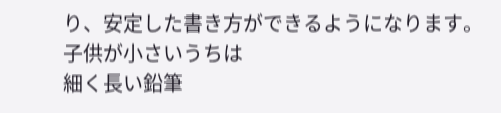り、安定した書き方ができるようになります。
子供が小さいうちは
細く長い鉛筆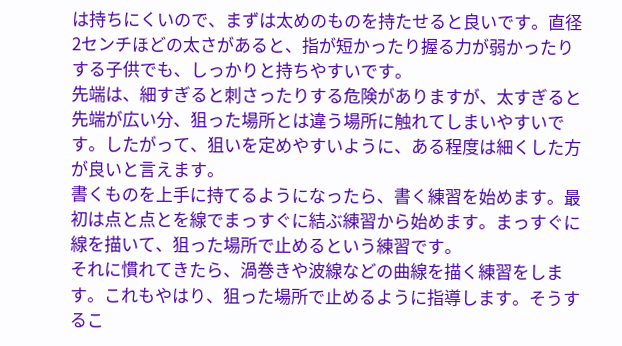は持ちにくいので、まずは太めのものを持たせると良いです。直径2センチほどの太さがあると、指が短かったり握る力が弱かったりする子供でも、しっかりと持ちやすいです。
先端は、細すぎると刺さったりする危険がありますが、太すぎると先端が広い分、狙った場所とは違う場所に触れてしまいやすいです。したがって、狙いを定めやすいように、ある程度は細くした方が良いと言えます。
書くものを上手に持てるようになったら、書く練習を始めます。最初は点と点とを線でまっすぐに結ぶ練習から始めます。まっすぐに線を描いて、狙った場所で止めるという練習です。
それに慣れてきたら、渦巻きや波線などの曲線を描く練習をします。これもやはり、狙った場所で止めるように指導します。そうするこ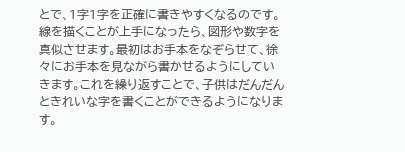とで、1字1字を正確に書きやすくなるのです。
線を描くことが上手になったら、図形や数字を真似させます。最初はお手本をなぞらせて、徐々にお手本を見ながら書かせるようにしていきます。これを繰り返すことで、子供はだんだんときれいな字を書くことができるようになります。